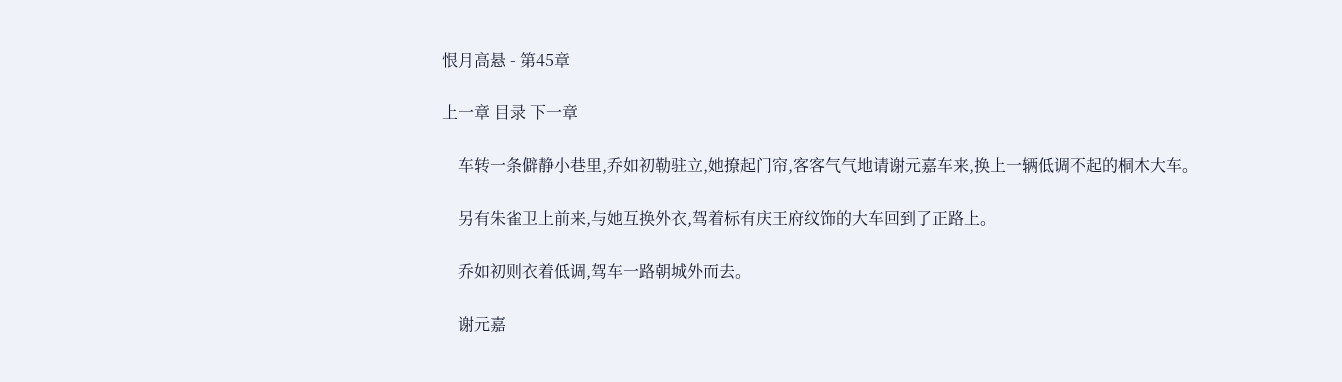恨月高悬 - 第45章

上一章 目录 下一章

    车转一条僻静小巷里,乔如初勒驻立,她撩起门帘,客客气气地请谢元嘉车来,换上一辆低调不起的桐木大车。

    另有朱雀卫上前来,与她互换外衣,驾着标有庆王府纹饰的大车回到了正路上。

    乔如初则衣着低调,驾车一路朝城外而去。

    谢元嘉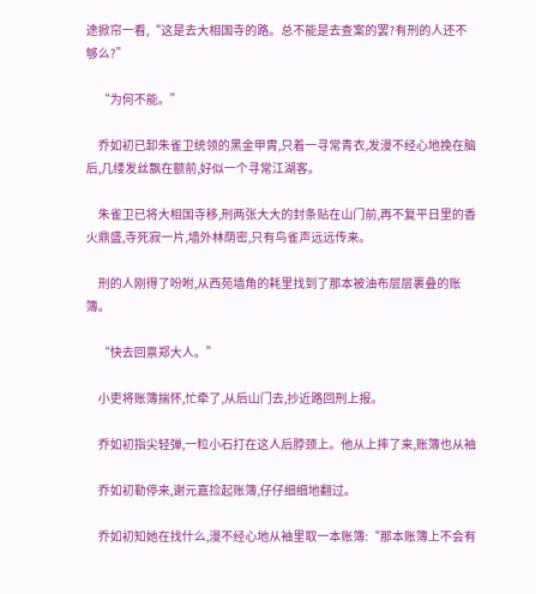途掀帘一看,“这是去大相国寺的路。总不能是去查案的罢?有刑的人还不够么?”

    “为何不能。”

    乔如初已卸朱雀卫统领的黑金甲胄,只着一寻常青衣,发漫不经心地挽在脑后,几缕发丝飘在额前,好似一个寻常江湖客。

    朱雀卫已将大相国寺移,刑两张大大的封条贴在山门前,再不复平日里的香火鼎盛,寺死寂一片,墙外林荫密,只有鸟雀声远远传来。

    刑的人刚得了吩咐,从西苑墙角的耗里找到了那本被油布层层裹叠的账簿。

    “快去回禀郑大人。”

    小吏将账簿揣怀,忙牵了,从后山门去,抄近路回刑上报。

    乔如初指尖轻弹,一粒小石打在这人后脖颈上。他从上摔了来,账簿也从袖

    乔如初勒停来,谢元嘉捡起账簿,仔仔细细地翻过。

    乔如初知她在找什么,漫不经心地从袖里取一本账簿:“那本账簿上不会有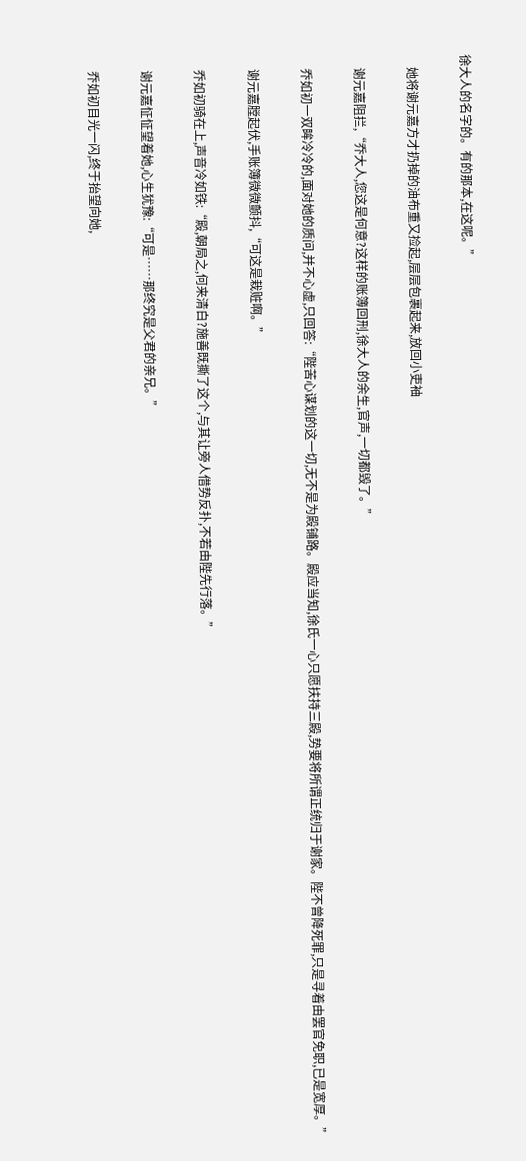徐大人的名字的。有的那本,在这呢。”

    她将谢元嘉方才扔掉的油布重又捡起,层层包裹起来,放回小吏袖

    谢元嘉阻拦,“乔大人,您这是何意?这样的账簿回刑,徐大人的余生,官声,一切都毁了。”

    乔如初一双眸冷冷的,面对她的质问,并不心虚,只回答:“陛苦心谋划的这一切,无不是为殿铺路。殿应当知,徐氏一心只愿扶持三殿,势要将所谓正统归于谢家。陛不曾降死罪,只是寻着由罢官免职,已是宽厚。”

    谢元嘉膛起伏,手账簿微微颤抖,“可这是栽赃啊。”

    乔如初骑在上,声音冷如铁:“殿,朝局之,何来清白?施善既撕了这个,与其让旁人借势反扑,不若由陛先行落。”

    谢元嘉怔怔望着她,心生犹豫:“可是……那终究是父君的亲兄。”

    乔如初目光一闪,终于抬望向她,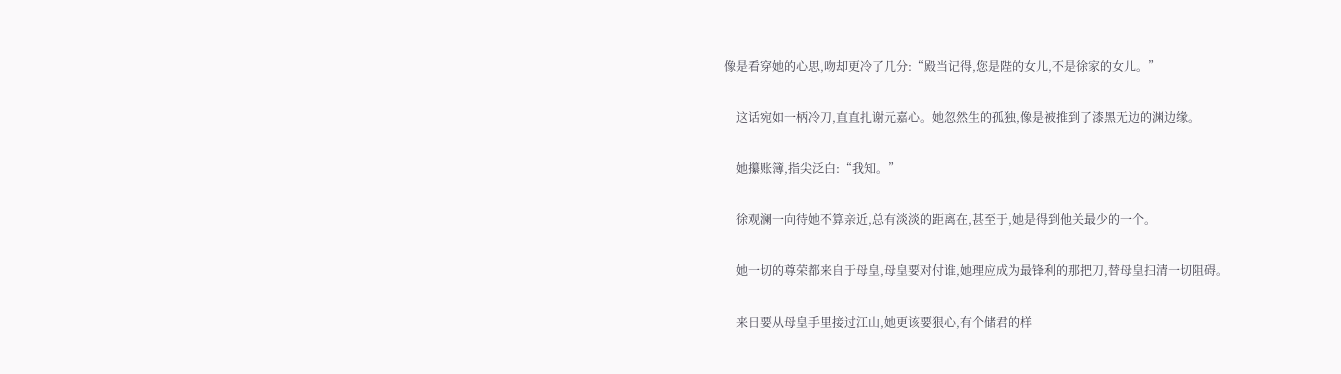像是看穿她的心思,吻却更冷了几分:“殿当记得,您是陛的女儿,不是徐家的女儿。”

    这话宛如一柄冷刀,直直扎谢元嘉心。她忽然生的孤独,像是被推到了漆黑无边的渊边缘。

    她攥账簿,指尖泛白:“我知。”

    徐观澜一向待她不算亲近,总有淡淡的距离在,甚至于,她是得到他关最少的一个。

    她一切的尊荣都来自于母皇,母皇要对付谁,她理应成为最锋利的那把刀,替母皇扫清一切阻碍。

    来日要从母皇手里接过江山,她更该要狠心,有个储君的样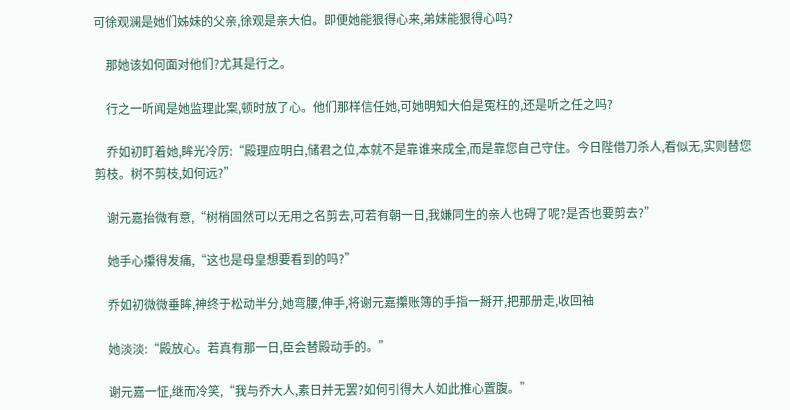可徐观澜是她们姊妹的父亲,徐观是亲大伯。即便她能狠得心来,弟妹能狠得心吗?

    那她该如何面对他们?尤其是行之。

    行之一听闻是她监理此案,顿时放了心。他们那样信任她,可她明知大伯是冤枉的,还是听之任之吗?

    乔如初盯着她,眸光冷厉:“殿理应明白,储君之位,本就不是靠谁来成全,而是靠您自己守住。今日陛借刀杀人,看似无,实则替您剪枝。树不剪枝,如何远?”

    谢元嘉抬微有意,“树梢固然可以无用之名剪去,可若有朝一日,我嫌同生的亲人也碍了呢?是否也要剪去?”

    她手心攥得发痛,“这也是母皇想要看到的吗?”

    乔如初微微垂眸,神终于松动半分,她弯腰,伸手,将谢元嘉攥账簿的手指一掰开,把那册走,收回袖

    她淡淡:“殿放心。若真有那一日,臣会替殿动手的。”

    谢元嘉一怔,继而冷笑,“我与乔大人,素日并无罢?如何引得大人如此推心置腹。”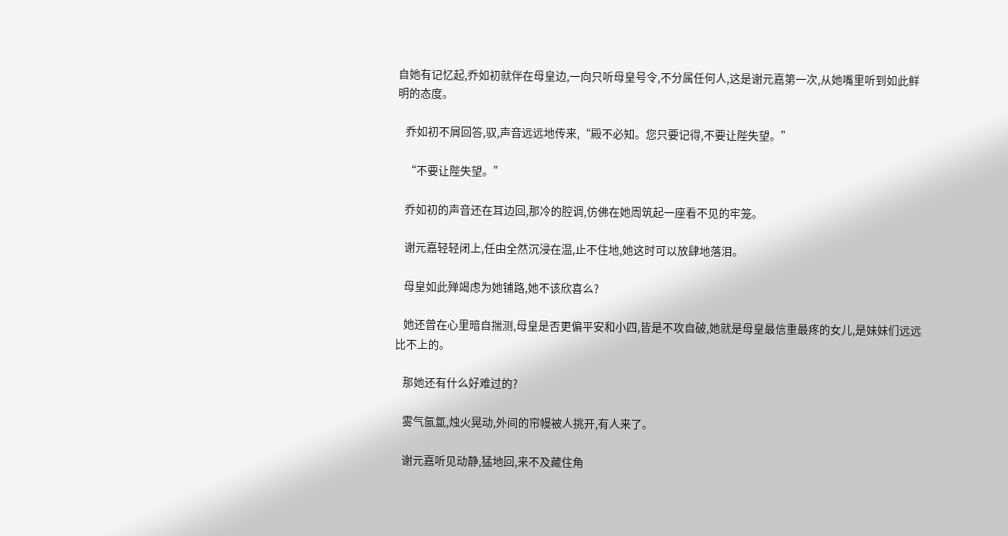自她有记忆起,乔如初就伴在母皇边,一向只听母皇号令,不分属任何人,这是谢元嘉第一次,从她嘴里听到如此鲜明的态度。

    乔如初不屑回答,驭,声音远远地传来,“殿不必知。您只要记得,不要让陛失望。”

    “不要让陛失望。”

    乔如初的声音还在耳边回,那冷的腔调,仿佛在她周筑起一座看不见的牢笼。

    谢元嘉轻轻闭上,任由全然沉浸在温,止不住地,她这时可以放肆地落泪。

    母皇如此殚竭虑为她铺路,她不该欣喜么?

    她还曾在心里暗自揣测,母皇是否更偏平安和小四,皆是不攻自破,她就是母皇最信重最疼的女儿,是妹妹们远远比不上的。

    那她还有什么好难过的?

    雾气氤氲,烛火晃动,外间的帘幔被人挑开,有人来了。

    谢元嘉听见动静,猛地回,来不及藏住角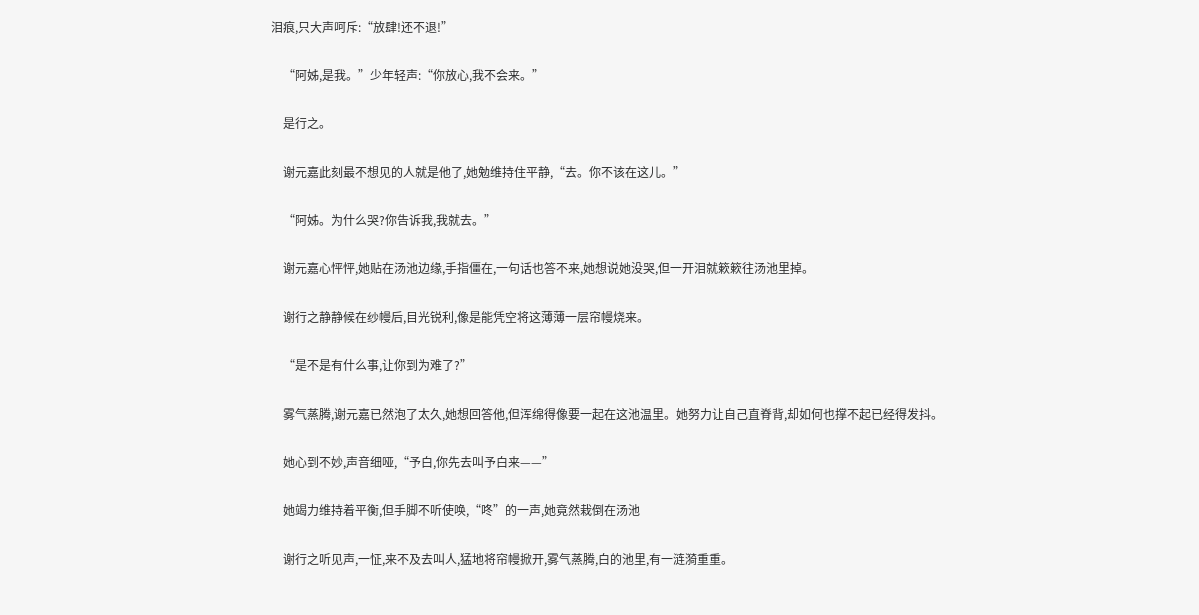泪痕,只大声呵斥:“放肆!还不退!”

    “阿姊,是我。”少年轻声:“你放心,我不会来。”

    是行之。

    谢元嘉此刻最不想见的人就是他了,她勉维持住平静,“去。你不该在这儿。”

    “阿姊。为什么哭?你告诉我,我就去。”

    谢元嘉心怦怦,她贴在汤池边缘,手指僵在,一句话也答不来,她想说她没哭,但一开泪就簌簌往汤池里掉。

    谢行之静静候在纱幔后,目光锐利,像是能凭空将这薄薄一层帘幔烧来。

    “是不是有什么事,让你到为难了?”

    雾气蒸腾,谢元嘉已然泡了太久,她想回答他,但浑绵得像要一起在这池温里。她努力让自己直脊背,却如何也撑不起已经得发抖。

    她心到不妙,声音细哑,“予白,你先去叫予白来——”

    她竭力维持着平衡,但手脚不听使唤,“咚”的一声,她竟然栽倒在汤池

    谢行之听见声,一怔,来不及去叫人,猛地将帘幔掀开,雾气蒸腾,白的池里,有一涟漪重重。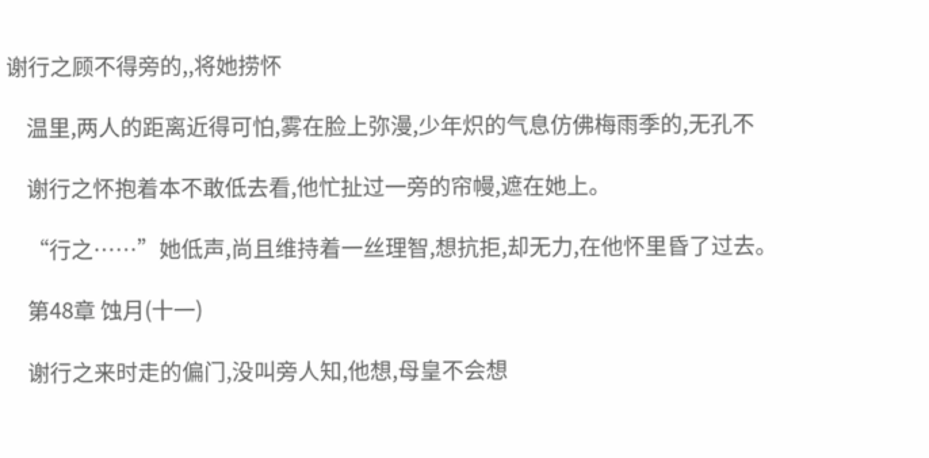谢行之顾不得旁的,,将她捞怀

    温里,两人的距离近得可怕,雾在脸上弥漫,少年炽的气息仿佛梅雨季的,无孔不

    谢行之怀抱着本不敢低去看,他忙扯过一旁的帘幔,遮在她上。

    “行之……”她低声,尚且维持着一丝理智,想抗拒,却无力,在他怀里昏了过去。

    第48章 蚀月(十一)

    谢行之来时走的偏门,没叫旁人知,他想,母皇不会想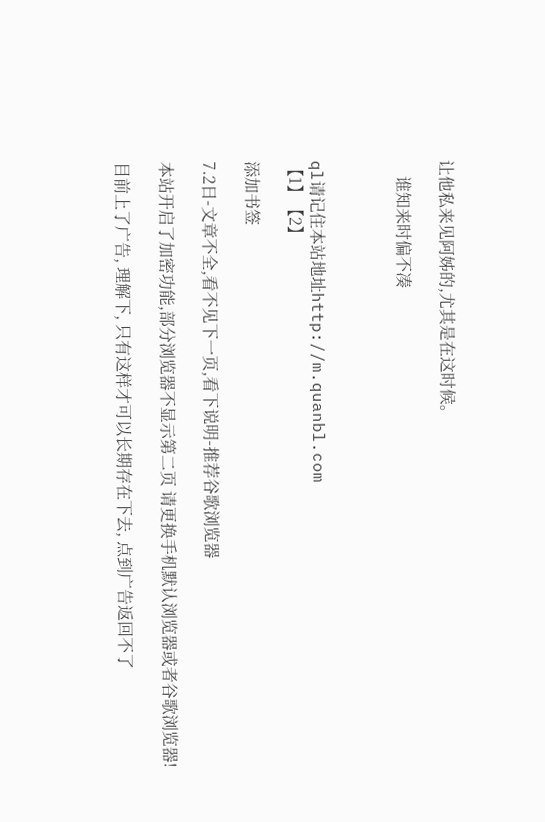让他私来见阿姊的,尤其是在这时候。

    谁知来时偏不凑



ql请记住本站地址http://m.quanbl.com
【1】【2】

添加书签

7.2日-文章不全,看不见下一页,看下说明-推荐谷歌浏览器

本站开启了加密功能,部分浏览器不显示第二页 请更换手机默认浏览器或者谷歌浏览器!

目前上了广告, 理解下, 只有这样才可以长期存在下去, 点到广告返回不了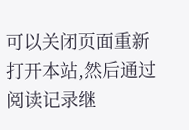可以关闭页面重新打开本站,然后通过阅读记录继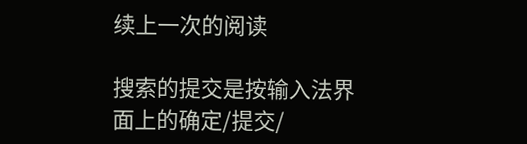续上一次的阅读

搜索的提交是按输入法界面上的确定/提交/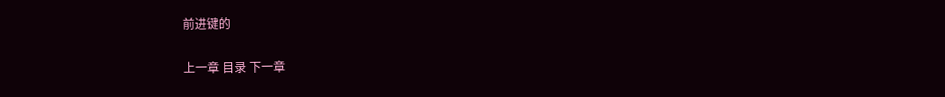前进键的

上一章 目录 下一章